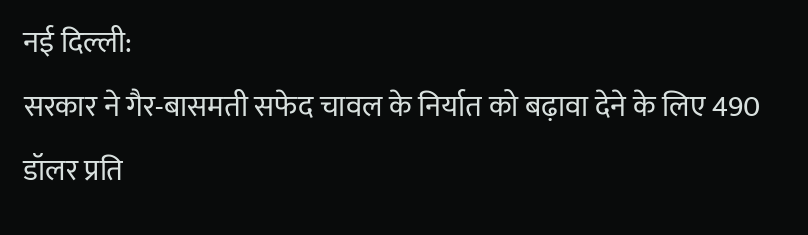नई दिल्ली:
सरकार ने गैर-बासमती सफेद चावल के निर्यात को बढ़ावा देने के लिए 490 डॉलर प्रति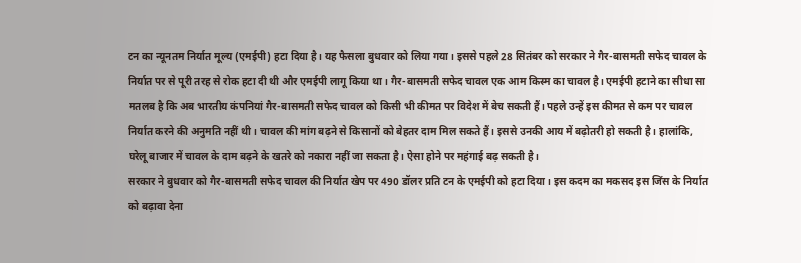टन का न्यूनतम निर्यात मूल्य (एमईपी) हटा दिया है। यह फैसला बुधवार को लिया गया। इससे पहले 28 सितंबर को सरकार ने गैर-बासमती सफेद चावल के निर्यात पर से पूरी तरह से रोक हटा दी थी और एमईपी लागू किया था। गैर-बासमती सफेद चावल एक आम किस्म का चावल है। एमईपी हटाने का सीधा सा मतलब है कि अब भारतीय कंपनियां गैर-बासमती सफेद चावल को किसी भी कीमत पर विदेश में बेच सकती हैं। पहले उन्हें इस कीमत से कम पर चावल निर्यात करने की अनुमति नहीं थी। चावल की मांग बढ़ने से किसानों को बेहतर दाम मिल सकते हैं। इससे उनकी आय में बढ़ोतरी हो सकती है। हालांकि, घरेलू बाजार में चावल के दाम बढ़ने के खतरे को नकारा नहीं जा सकता है। ऐसा होने पर महंगाई बढ़ सकती है।
सरकार ने बुधवार को गैर-बासमती सफेद चावल की निर्यात खेप पर 490 डॉलर प्रति टन के एमईपी को हटा दिया। इस कदम का मकसद इस जिंस के निर्यात को बढ़ावा देना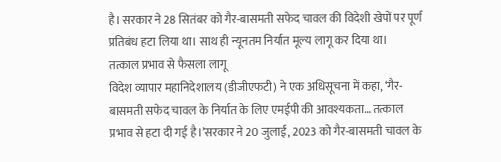है। सरकार ने 28 सितंबर को गैर-बासमती सफेद चावल की विदेशी खेपों पर पूर्ण प्रतिबंध हटा लिया था। साथ ही न्यूनतम निर्यात मूल्य लागू कर दिया था।
तत्काल प्रभाव से फैसला लागू
विदेश व्यापार महानिदेशालय (डीजीएफटी) ने एक अधिसूचना में कहा, ‘गैर-बासमती सफेद चावल के निर्यात के लिए एमईपी की आवश्यकता… तत्काल प्रभाव से हटा दी गई है।’सरकार ने 20 जुलाई, 2023 को गैर-बासमती चावल के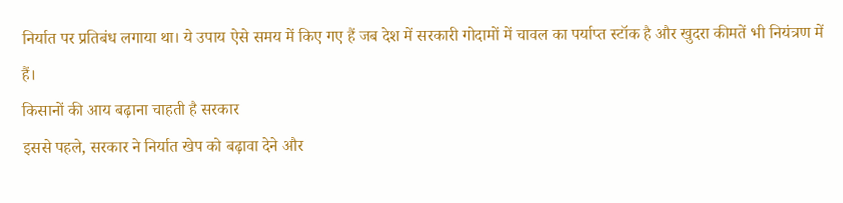निर्यात पर प्रतिबंध लगाया था। ये उपाय ऐसे समय में किए गए हैं जब देश में सरकारी गोदामों में चावल का पर्याप्त स्टॉक है और खुदरा कीमतें भी नियंत्रण में हैं।
किसानों की आय बढ़ाना चाहती है सरकार
इससे पहले, सरकार ने निर्यात खेप को बढ़ावा देने और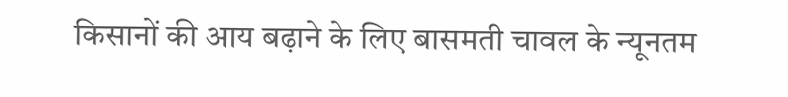किसानों की आय बढ़ाने के लिए बासमती चावल के न्यूनतम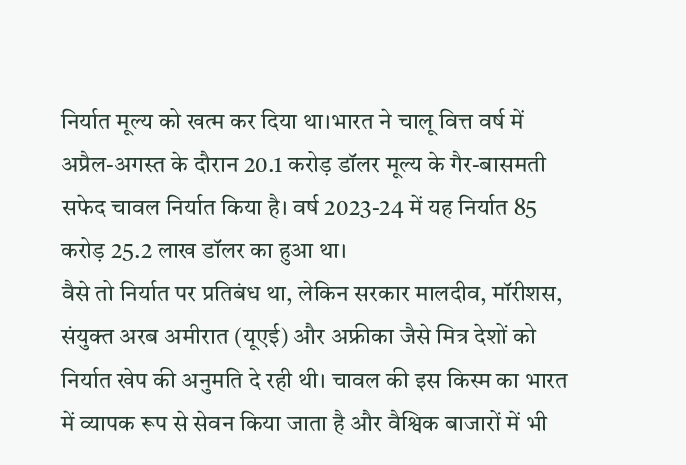निर्यात मूल्य को खत्म कर दिया था।भारत ने चालू वित्त वर्ष में अप्रैल-अगस्त के दौरान 20.1 करोड़ डॉलर मूल्य के गैर-बासमती सफेद चावल निर्यात किया है। वर्ष 2023-24 में यह निर्यात 85 करोड़ 25.2 लाख डॉलर का हुआ था।
वैसे तो निर्यात पर प्रतिबंध था, लेकिन सरकार मालदीव, मॉरीशस, संयुक्त अरब अमीरात (यूएई) और अफ्रीका जैसे मित्र देशों को निर्यात खेप की अनुमति दे रही थी। चावल की इस किस्म का भारत में व्यापक रूप से सेवन किया जाता है और वैश्विक बाजारों में भी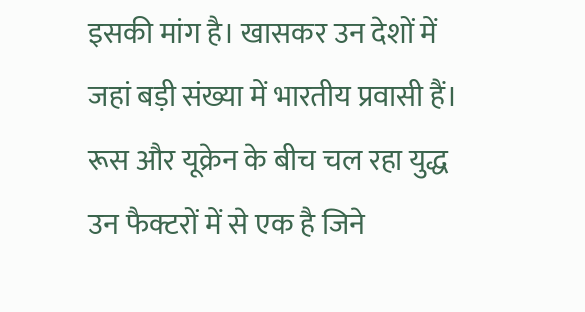इसकी मांग है। खासकर उन देशों में जहां बड़ी संख्या में भारतीय प्रवासी हैं। रूस और यूक्रेन के बीच चल रहा युद्ध उन फैक्टरों में से एक है जिने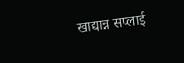खाद्यान्न सप्लाई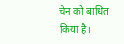चेन को बाधित किया है।